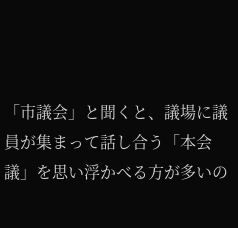「市議会」と聞くと、議場に議員が集まって話し合う「本会議」を思い浮かべる方が多いの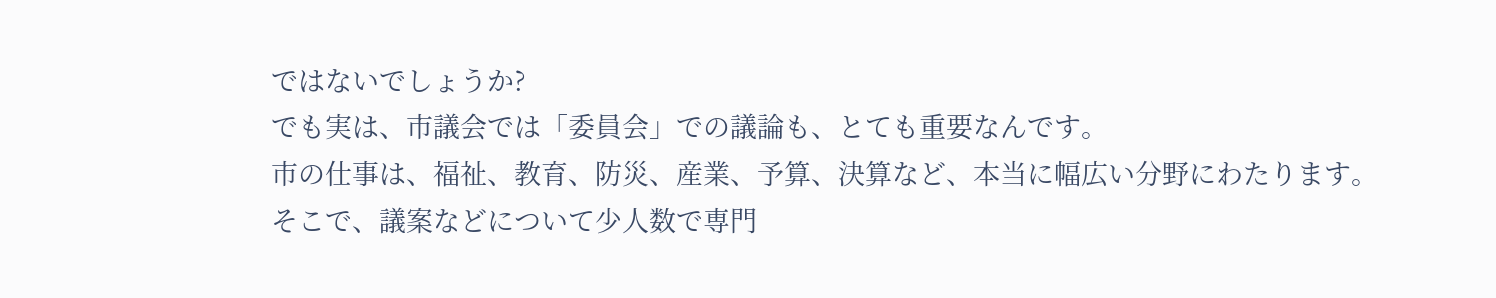ではないでしょうか?
でも実は、市議会では「委員会」での議論も、とても重要なんです。
市の仕事は、福祉、教育、防災、産業、予算、決算など、本当に幅広い分野にわたります。
そこで、議案などについて少人数で専門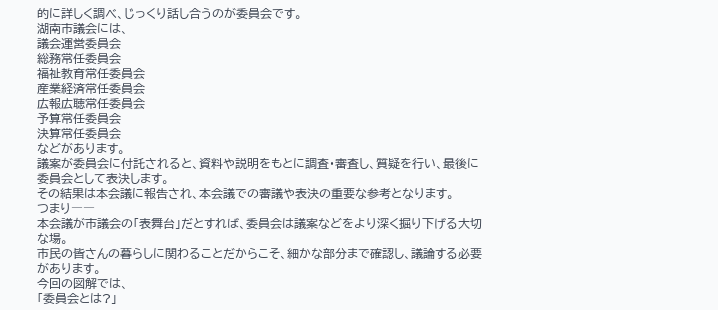的に詳しく調べ、じっくり話し合うのが委員会です。
湖南市議会には、
議会運営委員会
総務常任委員会
福祉教育常任委員会
産業経済常任委員会
広報広聴常任委員会
予算常任委員会
決算常任委員会
などがあります。
議案が委員会に付託されると、資料や説明をもとに調査・審査し、質疑を行い、最後に委員会として表決します。
その結果は本会議に報告され、本会議での審議や表決の重要な参考となります。
つまり――
本会議が市議会の「表舞台」だとすれば、委員会は議案などをより深く掘り下げる大切な場。
市民の皆さんの暮らしに関わることだからこそ、細かな部分まで確認し、議論する必要があります。
今回の図解では、
「委員会とは?」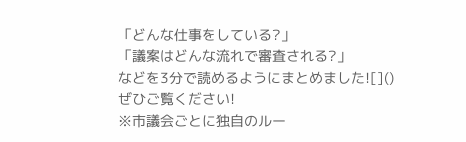「どんな仕事をしている?」
「議案はどんな流れで審査される?」
などを3分で読めるようにまとめました![]()
ぜひご覧ください!
※市議会ごとに独自のルー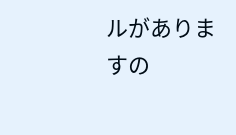ルがありますの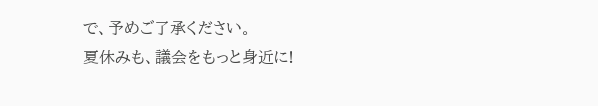で、予めご了承ください。
夏休みも、議会をもっと身近に!